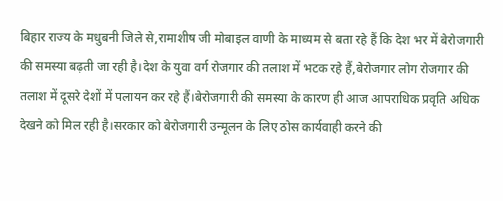बिहार राज्य के मधुबनी जिले से,रामाशीष जी मोबाइल वाणी के माध्यम से बता रहे हैं कि देश भर में बेरोजगारी की समस्या बढ़ती जा रही है।देश के युवा वर्ग रोजगार की तलाश में भटक रहे हैं,बेरोजगार लोग रोजगार की तलाश में दूसरे देशों में पलायन कर रहे हैं।बेरोजगारी की समस्या के कारण ही आज आपराधिक प्रवृति अधिक देखने को मिल रही है।सरकार को बेरोजगारी उन्मूलन के लिए ठोस कार्यवाही करने की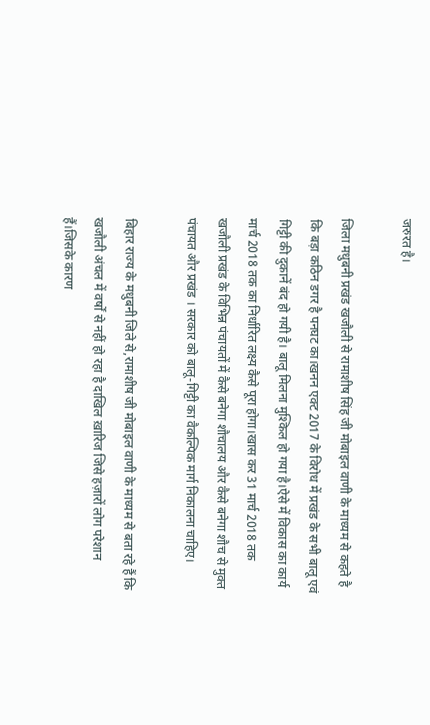जरुरत है।

जिला मधुबनी प्रखंड खजौली से रामाशीष सिंह जी मोबाइल वाणी के माध्यम से कहते है कि बड़ा कठिन डगर है पनघट का।खनन एक्ट 2017 के विरोध में प्रखंड के सभी बालू एवं गिट्टी की दुकानें बंद हो गयी है। बालू मिलना मुश्किल हो गया है।ऐसे में विकास का कार्य मार्च 2018 तक का निर्धारित लक्ष्य कैसे पूरा होगा।खास कर 31 मार्च 2018 तक खजौली प्रखंड के विभिन्न पंचायतों में कैसे बनेगा शौचालय और कैसे बनेगा शौच से मुक्त पंचायत और प्रखंड । सरकार को बालू-गिट्टी का वैकल्पिक मार्ग निकालना चाहिए।

बिहार राज्य के मधुबनी जिले से,रामाशीष जी मोबाइल वाणी के माध्यम से बता रहे हैं कि खजौली अंचल में वर्षों से नहीं हो रहा है दाखिल ख़ारिज जिसे हज़ारों लोग परेशान हैं।जिसके कारण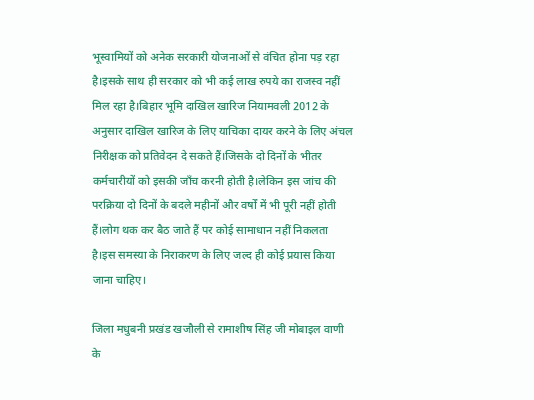भूस्वामियों को अनेक सरकारी योजनाओं से वंचित होना पड़ रहा है।इसके साथ ही सरकार को भी कई लाख रुपये का राजस्व नहीं मिल रहा है।बिहार भूमि दाखिल खारिज नियामवली 2012 के अनुसार दाखिल खारिज के लिए याचिका दायर करने के लिए अंचल निरीक्षक को प्रतिवेदन दे सकते हैं।जिसके दो दिनों के भीतर कर्मचारीयों को इसकी जाँच करनी होती है।लेकिन इस जांच की परक्रिया दो दिनों के बदले महीनों और वर्षों में भी पूरी नहीं होती हैं।लोग थक कर बैठ जाते हैं पर कोई सामाधान नहीं निकलता है।इस समस्या के निराकरण के लिए जल्द ही कोई प्रयास किया जाना चाहिए।

जिला मधुबनी प्रखंड खजौली से रामाशीष सिंह जी मोबाइल वाणी के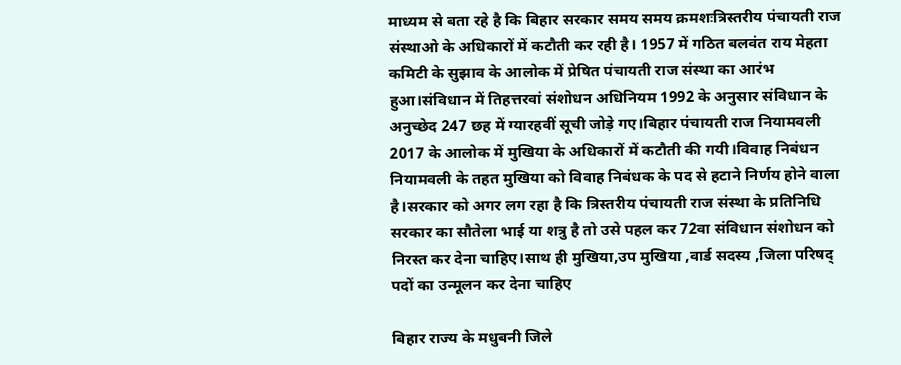माध्यम से बता रहे है कि बिहार सरकार समय समय क्रमशःत्रिस्तरीय पंचायती राज संस्थाओ के अधिकारों में कटौती कर रही है। 1957 में गठित बलवंत राय मेहता कमिटी के सुझाव के आलोक में प्रेषित पंचायती राज संस्था का आरंभ हुआ।संविधान में तिहत्तरवां संशोधन अधिनियम 1992 के अनुसार संविधान के अनुच्छेद 247 छह में ग्यारहवीं सूची जोड़े गए।बिहार पंचायती राज नियामवली 2017 के आलोक में मुखिया के अधिकारों में कटौती की गयी।विवाह निबंधन नियामवली के तहत मुखिया को विवाह निबंधक के पद से हटाने निर्णय होने वाला है।सरकार को अगर लग रहा है कि त्रिस्तरीय पंचायती राज संस्था के प्रतिनिधि सरकार का सौतेला भाई या शत्रु है तो उसे पहल कर 72वा संविधान संशोधन को निरस्त कर देना चाहिए।साथ ही मुखिया,उप मुखिया ,वार्ड सदस्य ,जिला परिषद् पदों का उन्मूलन कर देना चाहिए

बिहार राज्य के मधुबनी जिले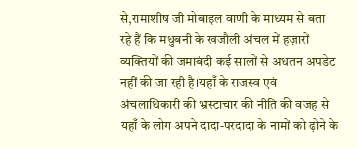से,रामाशीष जी मोबाइल वाणी के माध्यम से बता रहे हैं कि मधुबनी के खजौली अंचल में हज़ारों व्यक्तियों की जमाबंदी कई सालों से अधतन अपडेट नहीं की जा रही है।यहाँ के राजस्व एवं अंचलाधिकारी की भ्रस्टाचार की नीति की वजह से यहाँ के लोग अपने दादा-परदादा के नामों को ढ़ोने के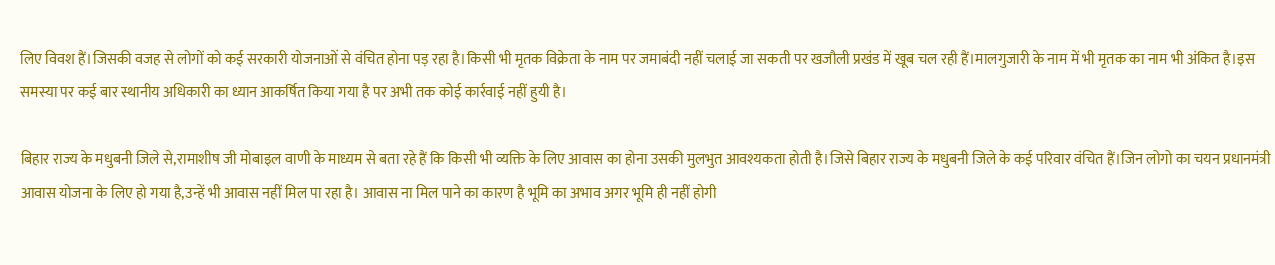लिए विवश हैं।जिसकी वजह से लोगों को कई सरकारी योजनाओं से वंचित होना पड़ रहा है।किसी भी मृतक विक्रेता के नाम पर जमाबंदी नहीं चलाई जा सकती पर खजौली प्रखंड में खूब चल रही हैं।मालगुजारी के नाम में भी मृतक का नाम भी अंकित है।इस समस्या पर कई बार स्थानीय अधिकारी का ध्यान आकर्षित किया गया है पर अभी तक कोई कार्रवाई नहीं हुयी है।

बिहार राज्य के मधुबनी जिले से,रामाशीष जी मोबाइल वाणी के माध्यम से बता रहे हैं कि किसी भी व्यक्ति के लिए आवास का होना उसकी मुलभुत आवश्यकता होती है।जिसे बिहार राज्य के मधुबनी जिले के कई परिवार वंचित हैं।जिन लोगो का चयन प्रधानमंत्री आवास योजना के लिए हो गया है,उन्हें भी आवास नहीं मिल पा रहा है। आवास ना मिल पाने का कारण है भूमि का अभाव अगर भूमि ही नहीं होगी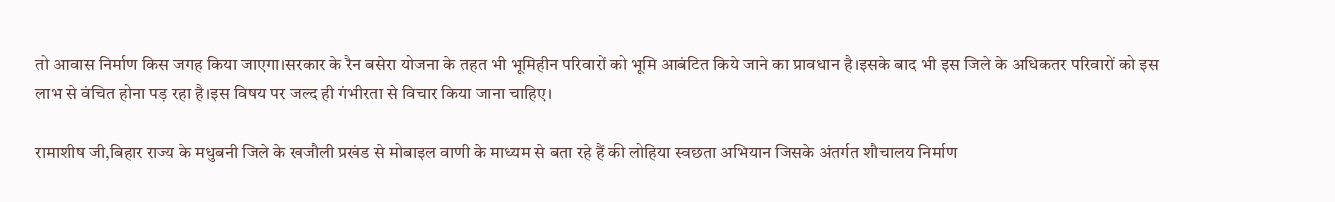तो आवास निर्माण किस जगह किया जाएगा।सरकार के रैन बसेरा योजना के तहत भी भूमिहीन परिवारों को भूमि आबंटित किये जाने का प्रावधान है।इसके बाद भी इस जिले के अधिकतर परिवारों को इस लाभ से वंचित होना पड़ रहा है।इस विषय पर जल्द ही गंभीरता से विचार किया जाना चाहिए।

रामाशीष जी,बिहार राज्य के मधुबनी जिले के खजौली प्रखंड से मोबाइल वाणी के माध्यम से बता रहे हैं की लोहिया स्वछता अभियान जिसके अंतर्गत शौचालय निर्माण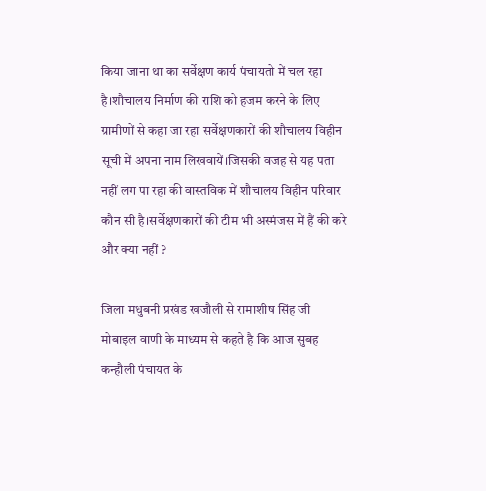किया जाना था का सर्वेक्षण कार्य पंचायतो में चल रहा है।शौचालय निर्माण की राशि को हजम करने के लिए ग्रामीणों से कहा जा रहा सर्वेक्षणकारों की शौचालय विहीन सूची में अपना नाम लिखवायें।जिसकी वजह से यह पता नहीं लग पा रहा की वास्तविक में शौचालय विहीन परिवार कौन सी है।सर्वेक्षणकारों की टीम भी अस्मंजस में हैं की करे और क्या नहीं ?

जिला मधुबनी प्रखंड खजौली से रामाशीष सिंह जी मोबाइल वाणी के माध्यम से कहते है कि आज सुबह कन्हौली पंचायत के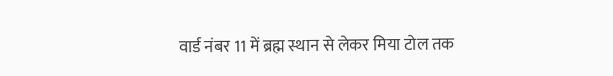वार्ड नंबर 11 में ब्रह्म स्थान से लेकर मिया टोल तक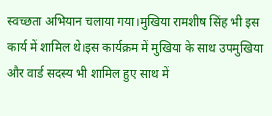स्वच्छता अभियान चलाया गया।मुखिया रामशीष सिंह भी इस कार्य में शामिल थे।इस कार्यक्रम में मुखिया के साथ उपमुखिया और वार्ड सदस्य भी शामिल हुए साथ में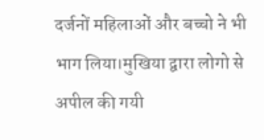दर्जनों महिलाओं और बच्चो ने भी भाग लिया।मुखिया द्वारा लोगो से अपील की गयी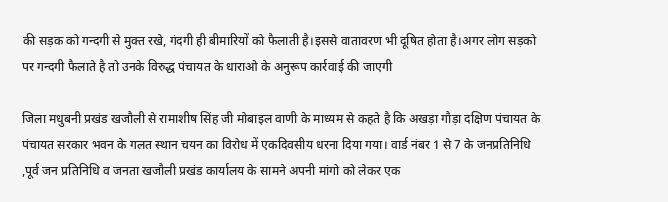की सड़क को गन्दगी से मुक्त रखे, गंदगी ही बीमारियों को फैलाती है।इससे वातावरण भी दूषित होता है।अगर लोग सड़को पर गन्दगी फैलाते है तो उनके विरुद्ध पंचायत के धाराओ के अनुरूप कार्रवाई की जाएगी

जिला मधुबनी प्रखंड खजौली से रामाशीष सिंह जी मोबाइल वाणी के माध्यम से कहते है कि अखड़ा गौड़ा दक्षिण पंचायत के पंचायत सरकार भवन के गलत स्थान चयन का विरोध में एकदिवसीय धरना दिया गया। वार्ड नंबर 1 से 7 के जनप्रतिनिधि ,पूर्व जन प्रतिनिधि व जनता खजौली प्रखंड कार्यालय के सामने अपनी मांगो को लेकर एक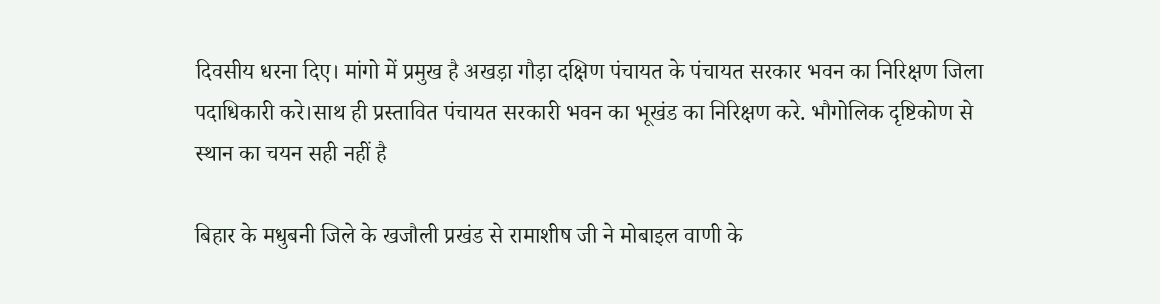दिवसीय धरना दिए। मांगो में प्रमुख है अखड़ा गौड़ा दक्षिण पंचायत के पंचायत सरकार भवन का निरिक्षण जिला पदाधिकारी करे।साथ ही प्रस्तावित पंचायत सरकारी भवन का भूखंड का निरिक्षण करे. भौगोलिक दृष्टिकोण से स्थान का चयन सही नहीं है

बिहार के मधुबनी जिले के खजौली प्रखंड से रामाशीष जी ने मोबाइल वाणी के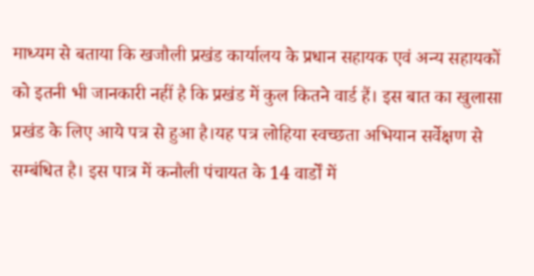माध्यम से बताया कि खजौली प्रखंड कार्यालय के प्रधान सहायक एवं अन्य सहायकों को इतनी भी जानकारी नहीं है कि प्रखंड में कुल कितने वार्ड हैं। इस बात का खुलासा प्रखंड के लिए आये पत्र से हुआ है।यह पत्र लोहिया स्वच्छता अभियान सर्वेक्षण से सम्बंधित है। इस पात्र में कनौली पंचायत के 14 वार्डों में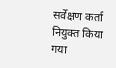सर्वेक्षण कर्ता नियुक्त किया गया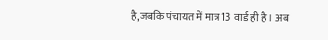है,जबकि पंचायत में मात्र 13 वार्ड ही है। अब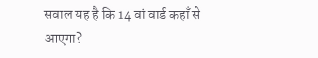सवाल यह है कि 14 वां वार्ड कहाँ से आएगा?